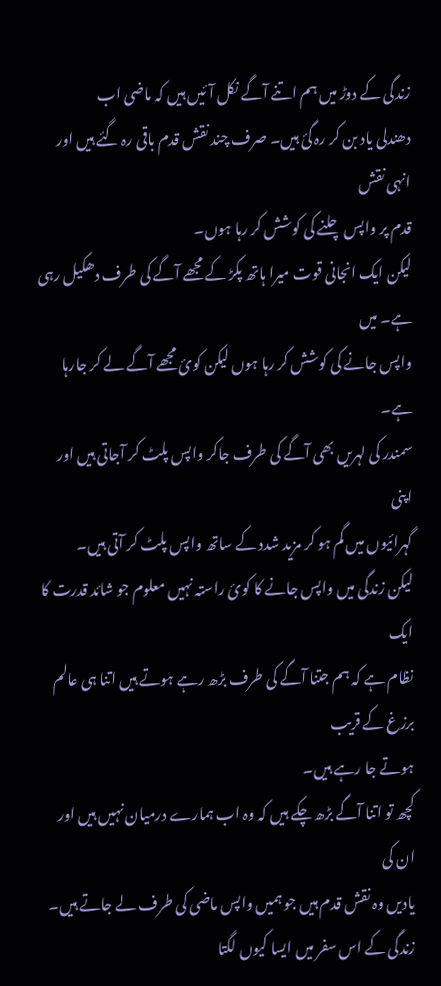زندگی کے دوڑ میں ہم اتنے آگے نکل آئیں ہیں کہ ماضی اب
دھندلی یاد بن کر رہ گئ ہیں۔ صرف چند نقش قدم باقی رہ گئے ہیں اور انہی نقش
قدم پر واپس چلنے کی کوشش کر رہا ہوں۔
لیکن ایک انجانی قوت میرا ہاتھ پکڑ کے مجھے آگے کی طرف دھکیل رہی ہے۔ میں
واپس جانے کی کوشش کر رہا ہوں لیکن کوئ مجھے آگے لے کر جارہا ہے۔
سمندر کی لہریں بھی آگے کی طرف جاکر واپس پلٹ کر آجاتی ہیں اور اپنی
گہرائیوں میں گم ہو کر مزید شدد کے ساتھ واپس پلٹ کر آتی ہیں۔
لیکن زندگی میں واپس جانے کا کوئ راستہ نہیں معلوم جو شائد قدرت کا ایک
نظام ہے کہ ہم جتنا آگے کی طرف بڑھ رہے ہوتے ہیں اتنا ہی عالم برزغ کے قریب
ہوتے جا رہے ہیں۔
کچھ تو اتنا آگے بڑھ چکے ہیں کہ وہ اب ہمارے درمیان نہیں ہیں اور ان کی
یادیں وہ نقش قدم ہیں جو ہمیں واپس ماضی کی طرف لے جاتے ہیں۔
زندگی کے اس سفر میں ایسا کیوں لگتا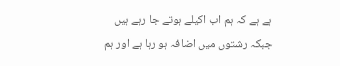ہے ہے کہ ہم اب اکیلے ہوتے جا رہے ہیں
جبکہ رشتوں میں اضافہ ہو رہا ہے اور ہم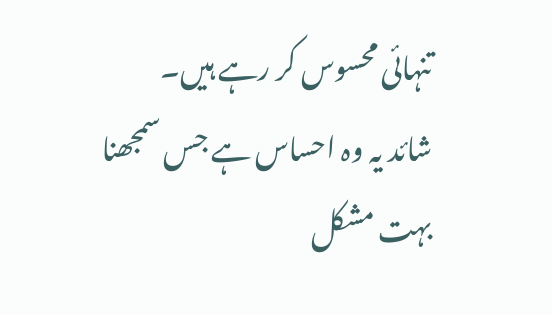تنہائی محسوس کر رہے ہیں۔
شائد یہ وہ احساس ہے جس سمجھنا بہت مشکل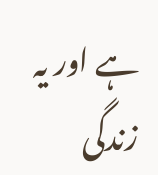ہے اور یہ زندگی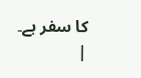کا سفر ہے۔
|